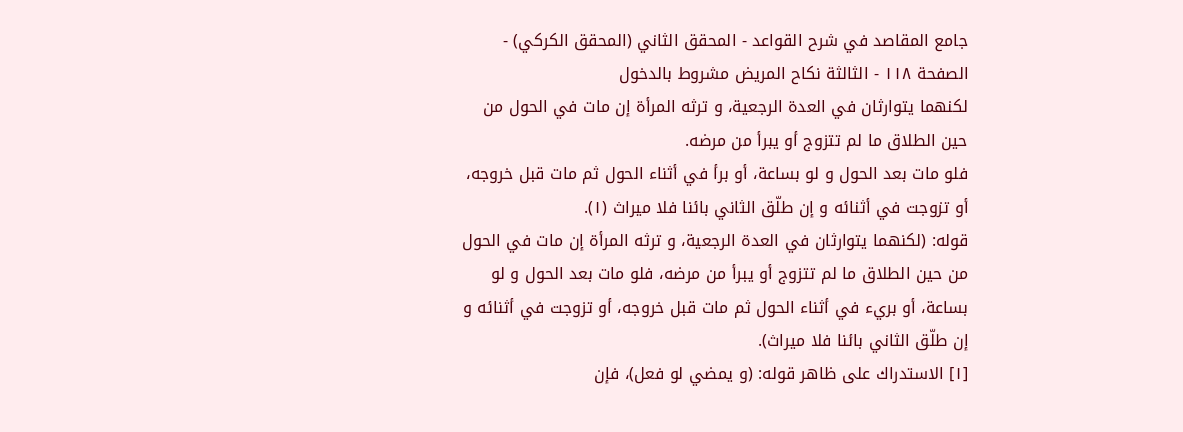جامع المقاصد في شرح القواعد - المحقق الثاني (المحقق الكركي) - الصفحة ١١٨ - الثالثة نكاح المريض مشروط بالدخول
لكنهما يتوارثان في العدة الرجعية، و ترثه المرأة إن مات في الحول من حين الطلاق ما لم تتزوج أو يبرأ من مرضه.
فلو مات بعد الحول و لو بساعة، أو برأ في أثناء الحول ثم مات قبل خروجه، أو تزوجت في أثنائه و إن طلّق الثاني بائنا فلا ميراث (١).
قوله: (لكنهما يتوارثان في العدة الرجعية، و ترثه المرأة إن مات في الحول من حين الطلاق ما لم تتزوج أو يبرأ من مرضه، فلو مات بعد الحول و لو بساعة، أو بريء في أثناء الحول ثم مات قبل خروجه، أو تزوجت في أثنائه و إن طلّق الثاني بائنا فلا ميراث).
[١] الاستدراك على ظاهر قوله: (و يمضي لو فعل)، فإن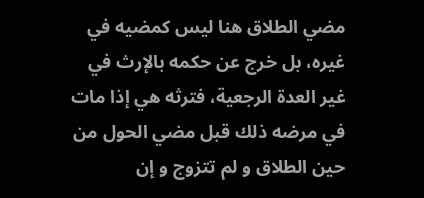مضي الطلاق هنا ليس كمضيه في غيره، بل خرج عن حكمه بالإرث في غير العدة الرجعية، فترثه هي إذا مات في مرضه ذلك قبل مضي الحول من حين الطلاق و لم تتزوج و إن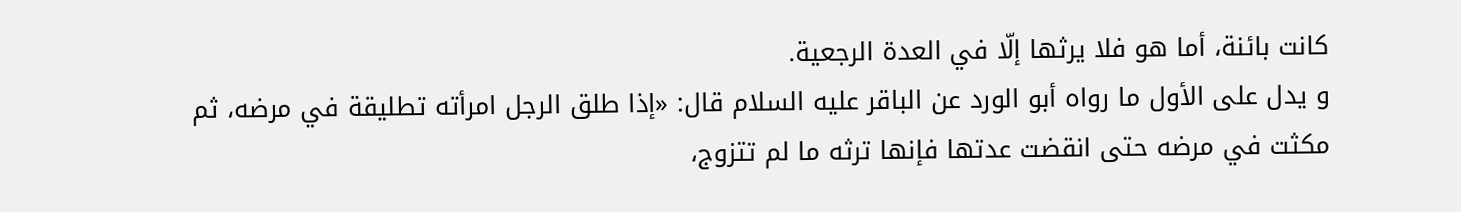كانت بائنة، أما هو فلا يرثها إلّا في العدة الرجعية.
و يدل على الأول ما رواه أبو الورد عن الباقر عليه السلام قال: «إذا طلق الرجل امرأته تطليقة في مرضه، ثم مكثت في مرضه حتى انقضت عدتها فإنها ترثه ما لم تتزوج،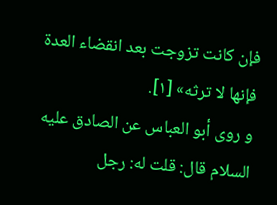فإن كانت تزوجت بعد انقضاء العدة فإنها لا ترثه» [١].
و روى أبو العباس عن الصادق عليه السلام قال: قلت له: رجل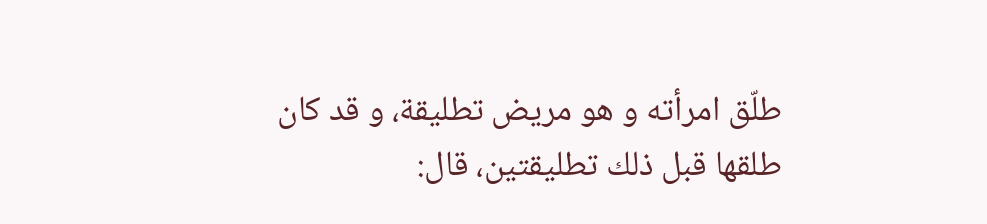طلّق امرأته و هو مريض تطليقة، و قد كان طلقها قبل ذلك تطليقتين، قال: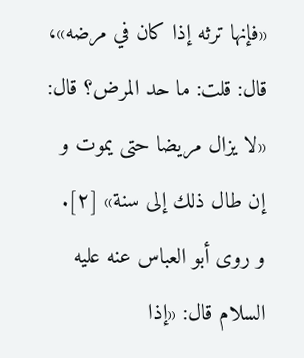«فإنها ترثه إذا كان في مرضه»، قال: قلت: ما حد المرض؟ قال: «لا يزال مريضا حتى يموت و إن طال ذلك إلى سنة» [٢].
و روى أبو العباس عنه عليه السلام قال: «إذا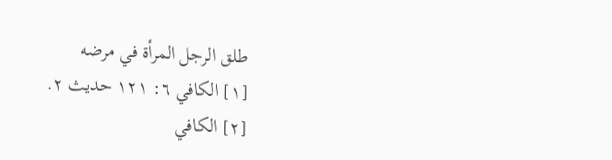طلق الرجل المرأة في مرضه
[١] الكافي ٦: ١٢١ حديث ٢.
[٢] الكافي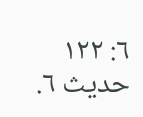٦: ١٢٢ حديث ٦.